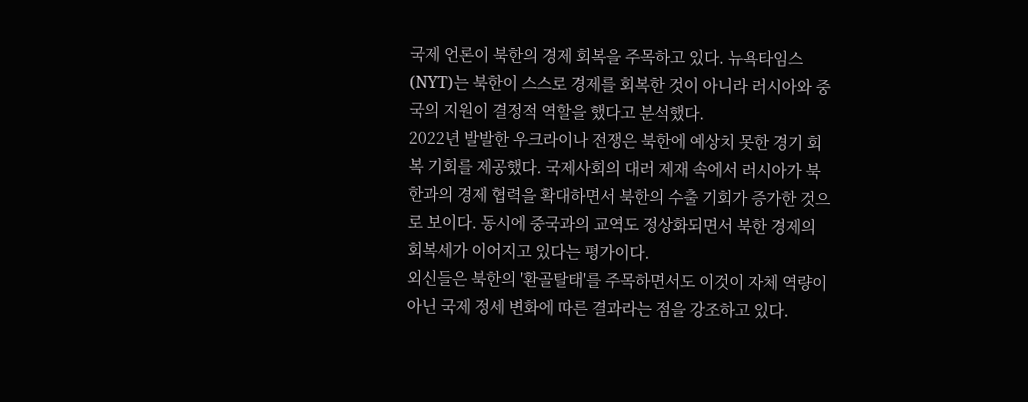국제 언론이 북한의 경제 회복을 주목하고 있다. 뉴욕타임스(NYT)는 북한이 스스로 경제를 회복한 것이 아니라 러시아와 중국의 지원이 결정적 역할을 했다고 분석했다.
2022년 발발한 우크라이나 전쟁은 북한에 예상치 못한 경기 회복 기회를 제공했다. 국제사회의 대러 제재 속에서 러시아가 북한과의 경제 협력을 확대하면서 북한의 수출 기회가 증가한 것으로 보이다. 동시에 중국과의 교역도 정상화되면서 북한 경제의 회복세가 이어지고 있다는 평가이다.
외신들은 북한의 '환골탈태'를 주목하면서도 이것이 자체 역량이 아닌 국제 정세 변화에 따른 결과라는 점을 강조하고 있다.